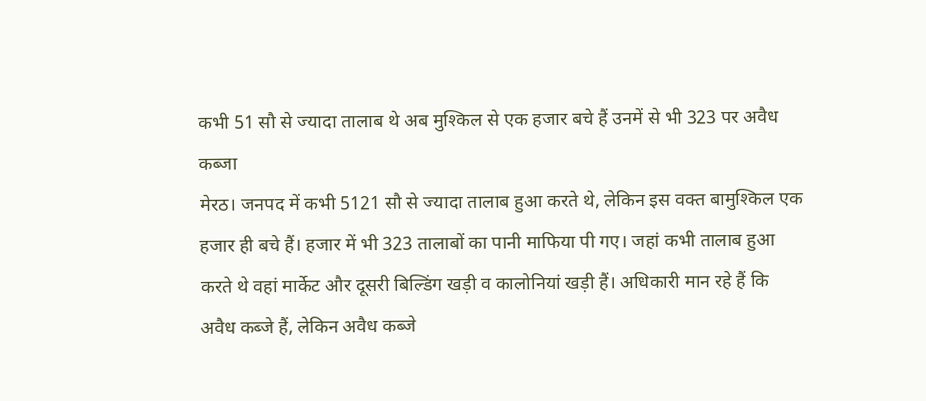कभी 51 सौ से ज्यादा तालाब थे अब मुश्किल से एक हजार बचे हैं उनमें से भी 323 पर अवैध कब्जा
मेरठ। जनपद में कभी 5121 सौ से ज्यादा तालाब हुआ करते थे, लेकिन इस वक्त बामुश्किल एक हजार ही बचे हैं। हजार में भी 323 तालाबों का पानी माफिया पी गए। जहां कभी तालाब हुआ करते थे वहां मार्केट और दूसरी बिल्डिंग खड़ी व कालोनियां खड़ी हैं। अधिकारी मान रहे हैं कि अवैध कब्जे हैं, लेकिन अवैध कब्जे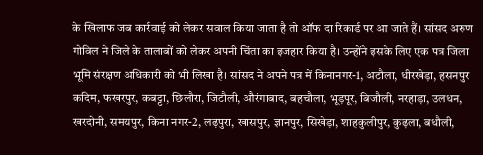के खिलाफ जब कार्रवाई को लेकर सवाल किया जाता है तो ऑफ दा रिकार्ड पर आ जाते हैं। सांसद अरुण गोविल ने जिले के तालाबों को लेकर अपनी चिंता का इजहार किया है। उन्होंने इसके लिए एक पत्र जिला भूमि संरक्षण अधिकारी को भी लिखा है। सांसद ने अपने पत्र में किनानगर-1, अटौला, धीरखेड़ा, हसनपुर कदिम, फखरपुर, कबट्टा, छिलौरा, जिटौली, औरंगाबाद, बहचौला, भूड़पूर, बिजौली, नरहाड़ा, उलधन, खरदोनी, समयपुर, किना नगर-2, लढ़पुरा, खासपुर, ज्ञानपुर, सिखेड़ा, शाहकुलीपुर, कुढ़ला, बधौली,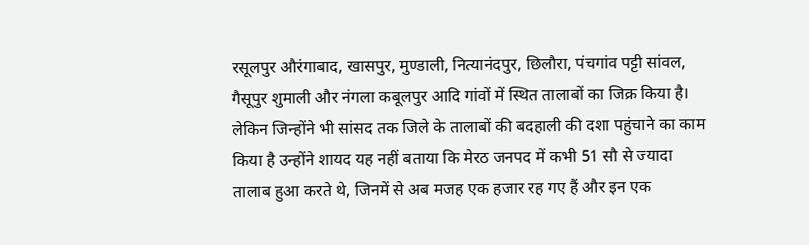रसूलपुर औरंगाबाद, खासपुर, मुण्डाली, नित्यानंदपुर, छिलौरा, पंचगांव पट्टी सांवल, गैसूपुर शुमाली और नंगला कबूलपुर आदि गांवों में स्थित तालाबों का जिक्र किया है। लेकिन जिन्होंने भी सांसद तक जिले के तालाबों की बदहाली की दशा पहुंचाने का काम किया है उन्होंने शायद यह नहीं बताया कि मेरठ जनपद में कभी 51 सौ से ज्यादा तालाब हुआ करते थे, जिनमें से अब मजह एक हजार रह गए हैं और इन एक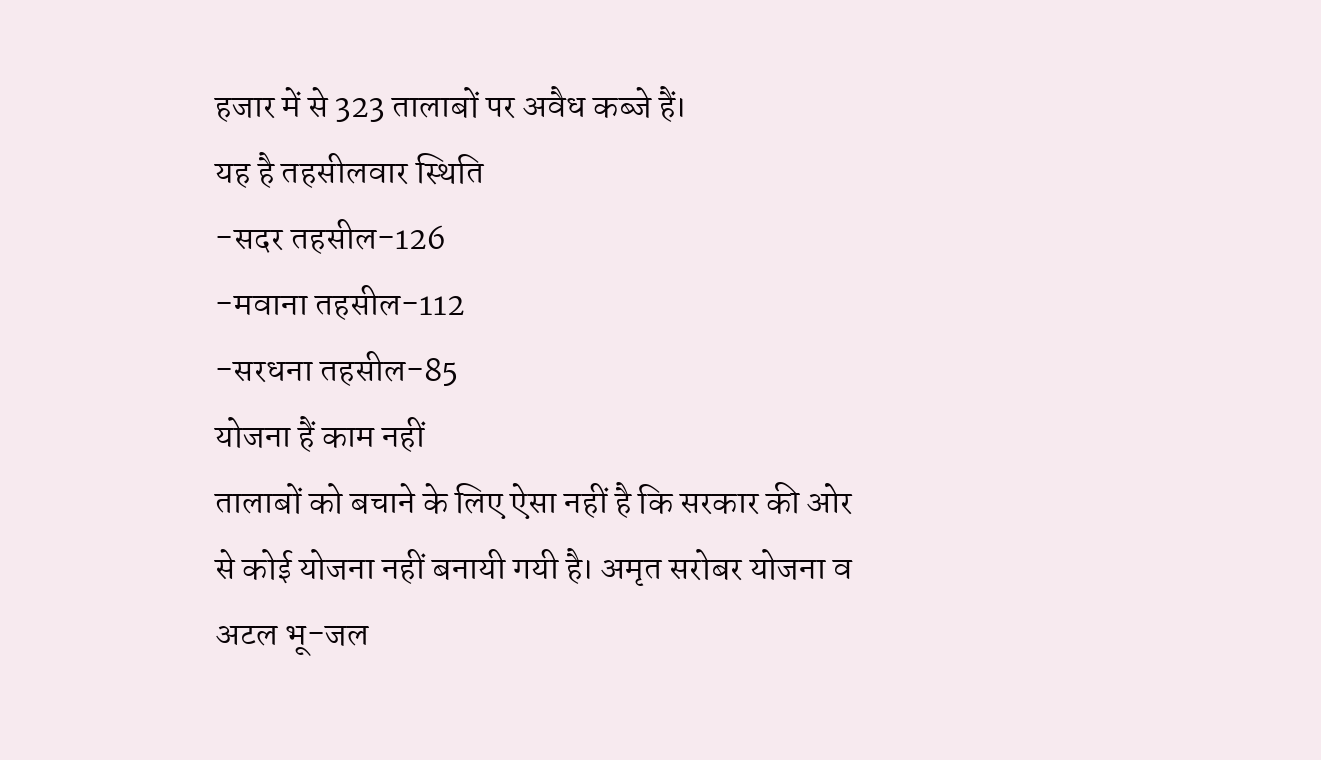हजार में से 323 तालाबों पर अवैध कब्जे हैं।
यह है तहसीलवार स्थिति
-सदर तहसील-126
-मवाना तहसील-112
-सरधना तहसील-85
योजना हैं काम नहीं
तालाबों को बचाने के लिए ऐसा नहीं है कि सरकार की ओर से कोई योजना नहीं बनायी गयी है। अमृत सरोबर योजना व अटल भू-जल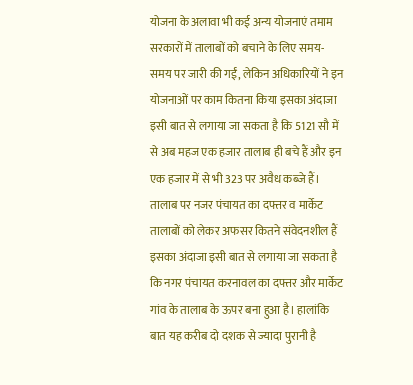योजना के अलावा भी कई अन्य योजनाएं तमाम सरकारों में तालाबों को बचाने के लिए समय-समय पर जारी की गईं, लेकिन अधिकारियों ने इन योजनाओं पर काम कितना किया इसका अंदाजा इसी बात से लगाया जा सकता है कि 5121 सौ में से अब महज एक हजार तालाब ही बचे हैं और इन एक हजार में से भी 323 पर अवैध कब्जे हैं।
तालाब पर नजर पंचायत का दफ्तर व मार्केट
तालाबों को लेकर अफसर कितने संवेदनशील हैं इसका अंदाजा इसी बात से लगाया जा सकता है कि नगर पंचायत करनावल का दफ्तर और मार्केट गांव के तालाब के ऊपर बना हुआ है। हालांकि बात यह करीब दो दशक से ज्यादा पुरानी है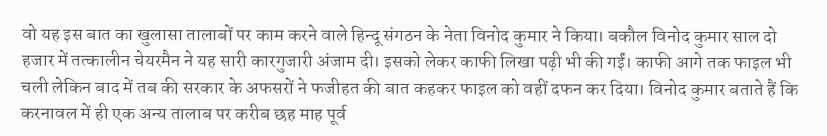वो यह इस बात का खुलासा तालाबों पर काम करने वाले हिन्दू संगठन के नेता विनोद कुमार ने किया। बकौल विनोद कुमार साल दो हजार में तत्कालीन चेयरमैन ने यह सारी कारगुजारी अंजाम दी। इसको लेकर काफी लिखा पढ़ी भी की गईं। काफी आगे तक फाइल भी चली लेकिन बाद में तब की सरकार के अफसरों ने फजीहत की बात कहकर फाइल को वहीं दफन कर दिया। विनोद कुमार बताते हैं कि करनावल में ही एक अन्य तालाब पर करीब छह माह पूर्व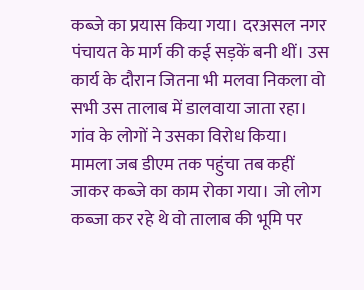कब्जे का प्रयास किया गया। दरअसल नगर पंचायत के मार्ग की कई सड़कें बनी थीं। उस कार्य के दौरान जितना भी मलवा निकला वो सभी उस तालाब में डालवाया जाता रहा। गांव के लोगों ने उसका विरोध किया। मामला जब डीएम तक पहुंचा तब कहीं जाकर कब्जे का काम रोका गया। जो लोग कब्जा कर रहे थे वो तालाब की भूमि पर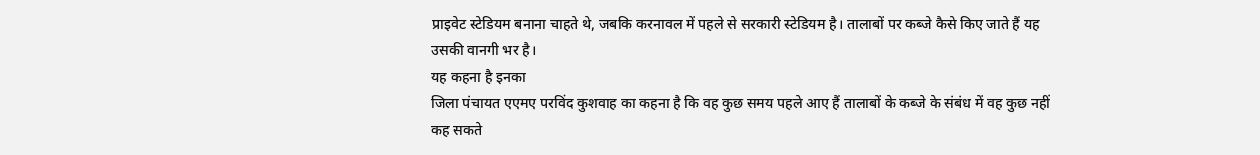प्राइवेट स्टेडियम बनाना चाहते थे, जबकि करनावल में पहले से सरकारी स्टेडियम है। तालाबों पर कब्जे कैसे किए जाते हैं यह उसकी वानगी भर है।
यह कहना है इनका
जिला पंचायत एएमए परविंद कुशवाह का कहना है कि वह कुछ समय पहले आए हैं तालाबों के कब्जे के संबंध में वह कुछ नहीं कह सकते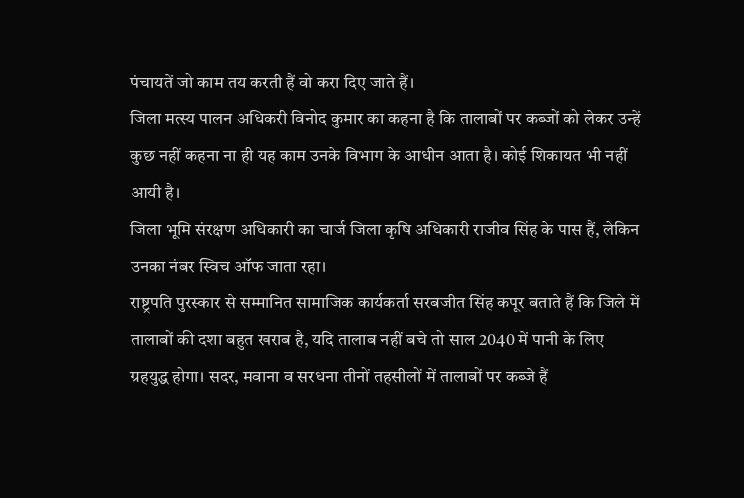पंचायतें जो काम तय करती हैं वो करा दिए जाते हैं।
जिला मत्स्य पालन अधिकरी विनोद कुमार का कहना है कि तालाबों पर कब्जों को लेकर उन्हें कुछ नहीं कहना ना ही यह काम उनके विभाग के आधीन आता है। कोई शिकायत भी नहीं आयी है।
जिला भूमि संरक्षण अधिकारी का चार्ज जिला कृषि अधिकारी राजीव सिंह के पास हैं, लेकिन उनका नंबर स्विच ऑफ जाता रहा।
राष्ट्रपति पुरस्कार से सम्मानित सामाजिक कार्यकर्ता सरबजीत सिंह कपूर बताते हैं कि जिले में तालाबों की दशा बहुत खराब है, यदि तालाब नहीं बचे तो साल 2040 में पानी के लिए ग्रहयुद्ध होगा। सदर, मवाना व सरधना तीनों तहसीलों में तालाबों पर कब्जे हैं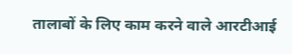तालाबों के लिए काम करने वाले आरटीआई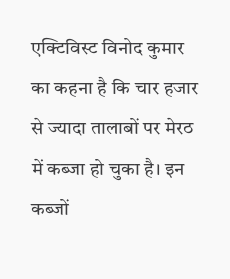एक्टिविस्ट विनोद कुमार का कहना है कि चार हजार से ज्यादा तालाबों पर मेरठ में कब्जा हो चुका है। इन कब्जों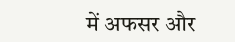में अफसर और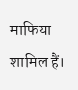माफिया शामिल हैं।